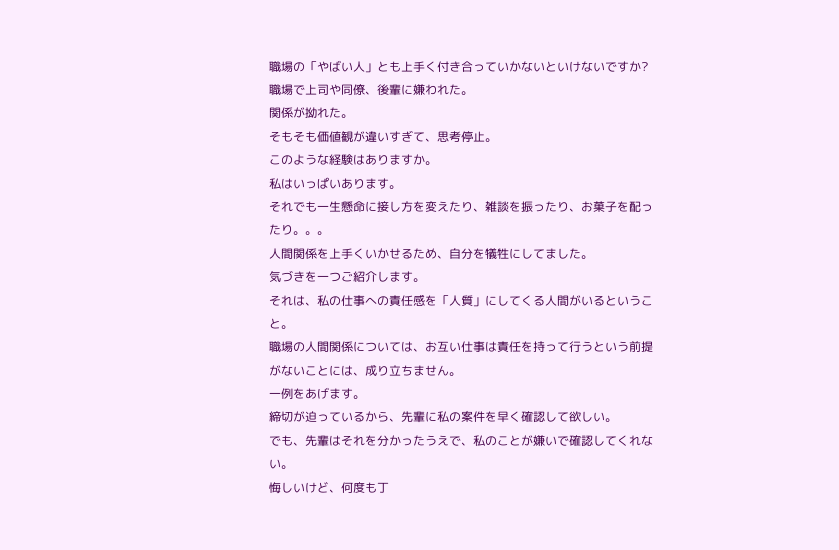職場の「やばい人」とも上手く付き合っていかないといけないですか?
職場で上司や同僚、後輩に嫌われた。
関係が拗れた。
そもそも価値観が違いすぎて、思考停止。
このような経験はありますか。
私はいっぱいあります。
それでも一生懸命に接し方を変えたり、雑談を振ったり、お菓子を配ったり。。。
人間関係を上手くいかせるため、自分を犠牲にしてました。
気づきを一つご紹介します。
それは、私の仕事への責任感を「人質」にしてくる人間がいるということ。
職場の人間関係については、お互い仕事は責任を持って行うという前提がないことには、成り立ちません。
一例をあげます。
締切が迫っているから、先輩に私の案件を早く確認して欲しい。
でも、先輩はそれを分かったうえで、私のことが嫌いで確認してくれない。
悔しいけど、何度も丁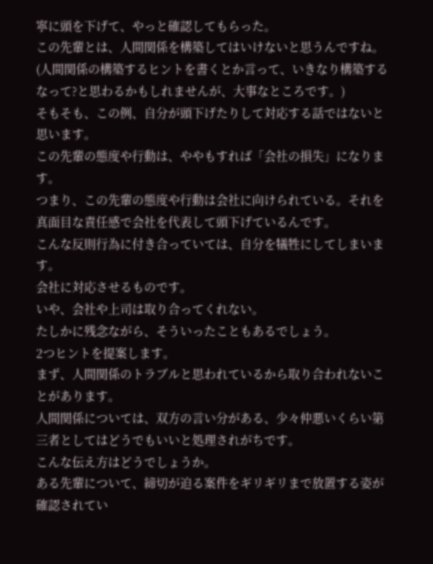寧に頭を下げて、やっと確認してもらった。
この先輩とは、人間関係を構築してはいけないと思うんですね。
(人間関係の構築するヒントを書くとか言って、いきなり構築するなって?と思わるかもしれませんが、大事なところです。)
そもそも、この例、自分が頭下げたりして対応する話ではないと思います。
この先輩の態度や行動は、ややもすれば「会社の損失」になります。
つまり、この先輩の態度や行動は会社に向けられている。それを真面目な責任感で会社を代表して頭下げているんです。
こんな反則行為に付き合っていては、自分を犠牲にしてしまいます。
会社に対応させるものです。
いや、会社や上司は取り合ってくれない。
たしかに残念ながら、そういったこともあるでしょう。
2つヒントを提案します。
まず、人間関係のトラブルと思われているから取り合われないことがあります。
人間関係については、双方の言い分がある、少々仲悪いくらい第三者としてはどうでもいいと処理されがちです。
こんな伝え方はどうでしょうか。
ある先輩について、締切が迫る案件をギリギリまで放置する姿が確認されてい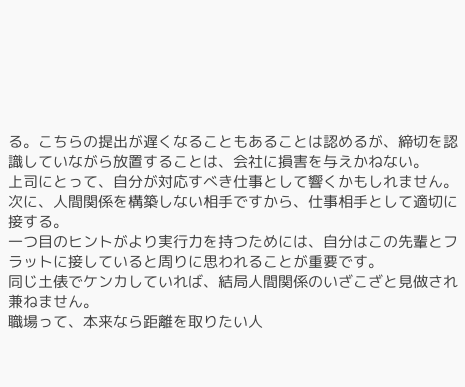る。こちらの提出が遅くなることもあることは認めるが、締切を認識していながら放置することは、会社に損害を与えかねない。
上司にとって、自分が対応すべき仕事として響くかもしれません。
次に、人間関係を構築しない相手ですから、仕事相手として適切に接する。
一つ目のヒントがより実行力を持つためには、自分はこの先輩とフラットに接していると周りに思われることが重要です。
同じ土俵でケンカしていれば、結局人間関係のいざこざと見做され兼ねません。
職場って、本来なら距離を取りたい人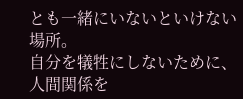とも一緒にいないといけない場所。
自分を犠牲にしないために、人間関係を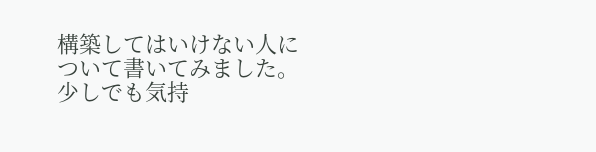構築してはいけない人について書いてみました。
少しでも気持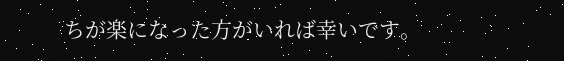ちが楽になった方がいれば幸いです。